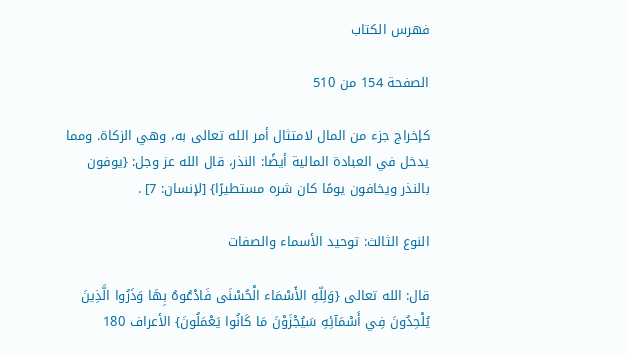فهرس الكتاب

الصفحة 154 من 510

كإخراج جزء من المال لامتثال أمر الله تعالى به، وهي الزكاة. ومما يدخل في العبادة المالية أيضًا: النذر، قال الله عز وجل: {يوفون بالنذر ويخافون يومًا كان شره مستطيرًا} [لإنسان: 7] .

النوع الثالث: توحيد الأسماء والصفات

قال: الله تعالى {وَلِلّهِ الأَسْمَاء الْحُسْنَى فَادْعُوهُ بِهَا وَذَرُوا الَّذِينَ يُلْحِدُونَ فِي أَسْمَآئِهِ سَيُجْزَوْنَ مَا كَانُوا يَعْمَلُونَ} الأعراف 180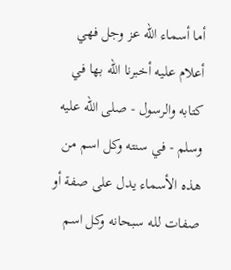أما أسماء الله عز وجل فهي أعلام عليه أخبرنا الله بها في كتابه والرسول - صلى الله عليه وسلم - في سنته وكل اسم من هذه الأسماء يدل على صفة أو صفات لله سبحانه وكل اسم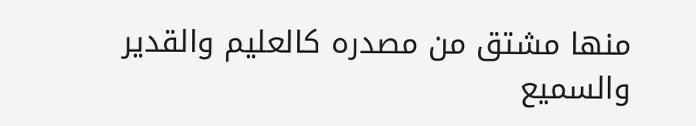منها مشتق من مصدره كالعليم والقدير والسميع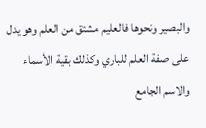والبصير ونحوها فالعليم مشتق من العلم وهو يدل على صفة العلم للباري وكذلك بقية الأسماء والاسم الجامع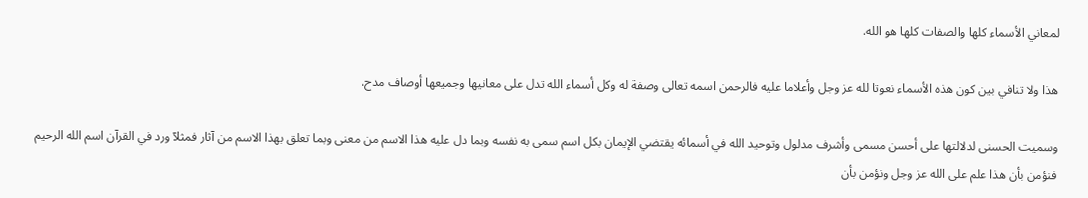لمعاني الأسماء كلها والصفات كلها هو الله.

هذا ولا تنافي بين كون هذه الأسماء نعوتا لله عز وجل وأعلاما عليه فالرحمن اسمه تعالى وصفة له وكل أسماء الله تدل على معانيها وجميعها أوصاف مدح.

وسميت الحسنى لدلالتها على أحسن مسمى وأشرف مدلول وتوحيد الله في أسمائه يقتضي الإيمان بكل اسم سمى به نفسه وبما دل عليه هذا الاسم من معنى وبما تعلق بهذا الاسم من آثار فمثلآ ورد في القرآن اسم الله الرحيم فنؤمن بأن هذا علم على الله عز وجل ونؤمن بأن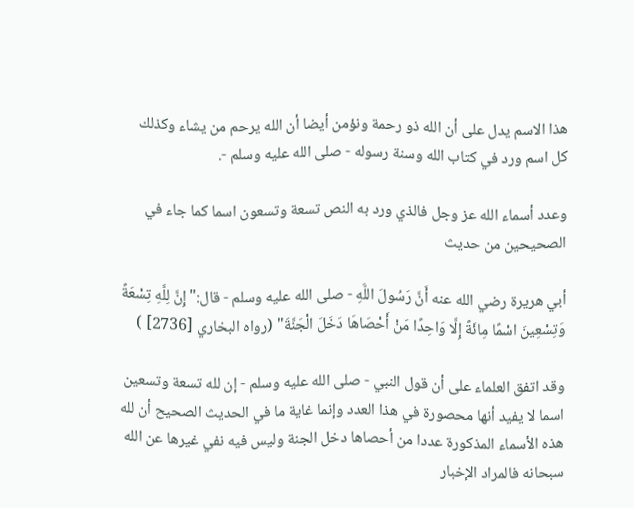هذا الاسم يدل على أن الله ذو رحمة ونؤمن أيضا أن الله يرحم من يشاء وكذلك كل اسم ورد في كتاب الله وسنة رسوله - صلى الله عليه وسلم -.

وعدد أسماء الله عز وجل فالذي ورد به النص تسعة وتسعون اسما كما جاء في الصحيحين من حديث

أبي هريرة رضي الله عنه أَنَّ رَسُولَ اللَّهِ - صلى الله عليه وسلم - قال:"إِنَّ لِلَّهِ تِسْعَةً وَتِسْعِينَ اسْمًا مِائَةً إِلَّا وَاحِدًا مَنْ أَحْصَاهَا دَخَلَ الْجَنَّةَ" (رواه البخاري [2736] )

وقد اتفق العلماء على أن قول النبي - صلى الله عليه وسلم - إن لله تسعة وتسعين اسما لا يفيد أنها محصورة في هذا العدد وإنما غاية ما في الحديث الصحيح أن لله هذه الأسماء المذكورة عددا من أحصاها دخل الجنة وليس فيه نفي غيرها عن الله سبحانه فالمراد الإخبار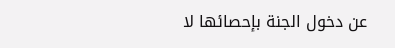عن دخول الجنة بإحصائها لا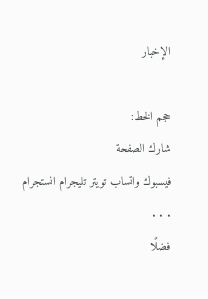الإخبار

حجم الخط:
شارك الصفحة
فيسبوك واتساب تويتر تليجرام انستجرام
. . .
فضلًا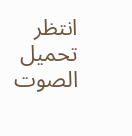انتظر تحميل الصوت